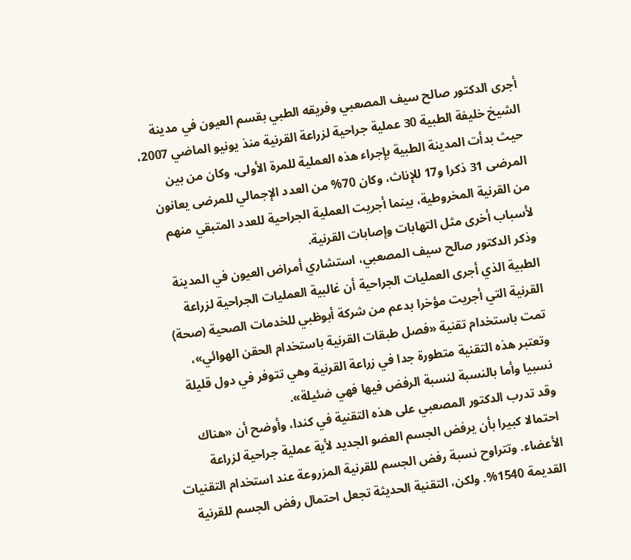أجرى الدكتور صالح سيف المصعبي وفريقه الطبي بقسم العيون في مدينة الشيخ خليفة الطبية 30 عملية جراحية لزراعة القرنية منذ يونيو الماضي 2007، حيث بدأت المدينة الطبية بإجراء هذه العملية للمرة الأولى، وكان من بين المرضى 31 ذكرا و17 للإناث، وكان 70% من العدد الإجمالي للمرضى يعانون من القرنية المخروطية، بينما أجريت العملية الجراحية للعدد المتبقي منهم لأسباب أخرى مثل التهابات وإصابات القرنية.
وذكر الدكتور صالح سيف المصعبي، استشاري أمراض العيون في المدينة الطبية الذي أجرى العمليات الجراحية أن غالبية العمليات الجراحية لزراعة القرنية التي أجريت مؤخرا بدعم من شركة أبوظبي للخدمات الصحية (صحة) تمت باستخدام تقنية «فصل طبقات القرنية باستخدام الحقن الهوائي»، وتعتبر هذه التقنية متطورة جدا في زراعة القرنية وهي تتوفر في دول قليلة نسبيا وأما بالنسبة لنسبة الرفض فيها فهي ضئيلة».
وقد تدرب الدكتور المصعبي على هذه التقنية في كندا، وأوضح أن «هناك احتمالا كبيرا بأن يرفض الجسم العضو الجديد لأية عملية جراحية لزراعة الأعضاء. وتتراوح نسبة رفض الجسم للقرنية المزروعة عند استخدام التقنيات القديمة 1540%. ولكن، التقنية الحديثة تجعل احتمال رفض الجسم للقرنية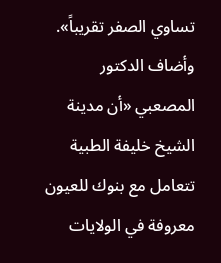تساوي الصفر تقريباً». وأضاف الدكتور المصعبي «أن مدينة الشيخ خليفة الطبية تتعامل مع بنوك للعيون معروفة في الولايات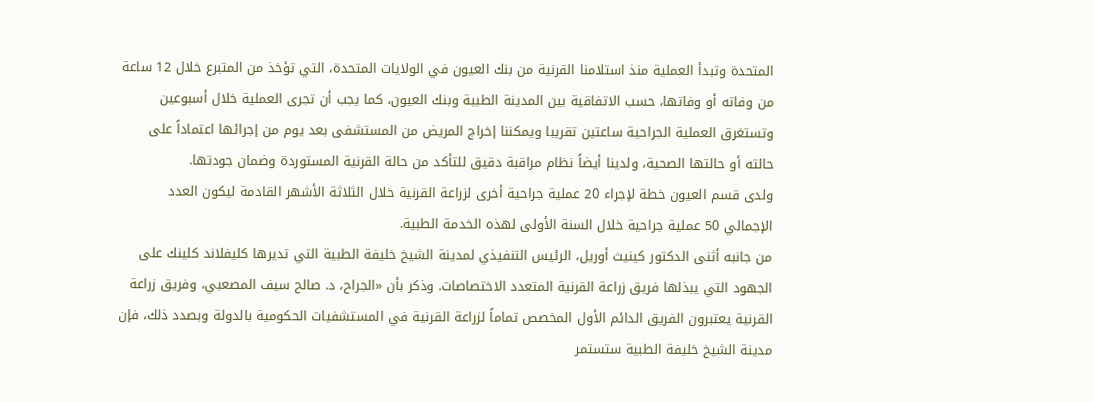المتحدة وتبدأ العملية منذ استلامنا القرنية من بنك العيون في الولايات المتحدة، التي تؤخذ من المتبرع خلال 12 ساعة من وفاته أو وفاتها، حسب الاتفاقية بين المدينة الطبية وبنك العيون، كما يجب أن تجرى العملية خلال أسبوعين وتستغرق العملية الجراحية ساعتين تقريبا ويمكننا إخراج المريض من المستشفى بعد يوم من إجرائها اعتماداً على حالته أو حالتها الصحية، ولدينا أيضاً نظام مراقبة دقيق للتأكد من حالة القرنية المستوردة وضمان جودتها.
ولدى قسم العيون خطة لإجراء 20 عملية جراحية أخرى لزراعة القرنية خلال الثلاثة الأشهر القادمة ليكون العدد الإجمالي 50 عملية جراحية خلال السنة الأولى لهذه الخدمة الطبية.
من جانبه أثنى الدكتور كينيث أوريل، الرئيس التنفيذي لمدينة الشيخ خليفة الطبية التي تديرها كليفلاند كلينك على الجهود التي يبذلها فريق زراعة القرنية المتعدد الاختصاصات. وذكر بأن «الجراح، د. صالح سيف المصعبي، وفريق زراعة القرنية يعتبرون الفريق الدائم الأول المخصص تماماً لزراعة القرنية في المستشفيات الحكومية بالدولة وبصدد ذلك، فإن مدينة الشيخ خليفة الطبية ستستمر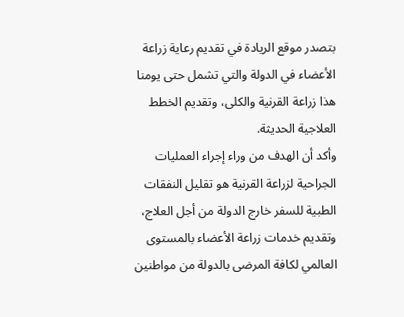بتصدر موقع الريادة في تقديم رعاية زراعة الأعضاء في الدولة والتي تشمل حتى يومنا هذا زراعة القرنية والكلى، وتقديم الخطط العلاجية الحديثة.
وأكد أن الهدف من وراء إجراء العمليات الجراحية لزراعة القرنية هو تقليل النفقات الطبية للسفر خارج الدولة من أجل العلاج، وتقديم خدمات زراعة الأعضاء بالمستوى العالمي لكافة المرضى بالدولة من مواطنين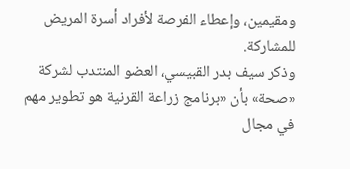ومقيمين، وإعطاء الفرصة لأفراد أسرة المريض للمشاركة.
وذكر سيف بدر القبيسي، العضو المنتدب لشركة «صحة» بأن «برنامج زراعة القرنية هو تطوير مهم في مجال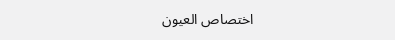اختصاص العيون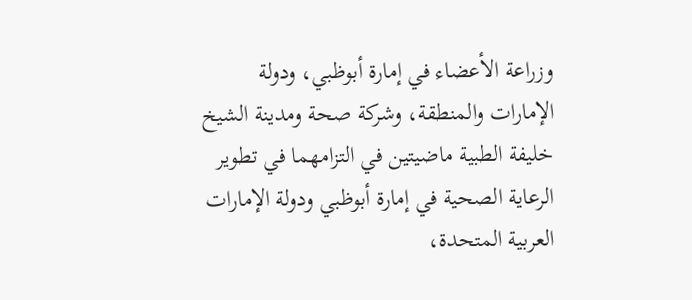وزراعة الأعضاء في إمارة أبوظبي، ودولة الإمارات والمنطقة، وشركة صحة ومدينة الشيخ خليفة الطبية ماضيتين في التزامهما في تطوير الرعاية الصحية في إمارة أبوظبي ودولة الإمارات العربية المتحدة،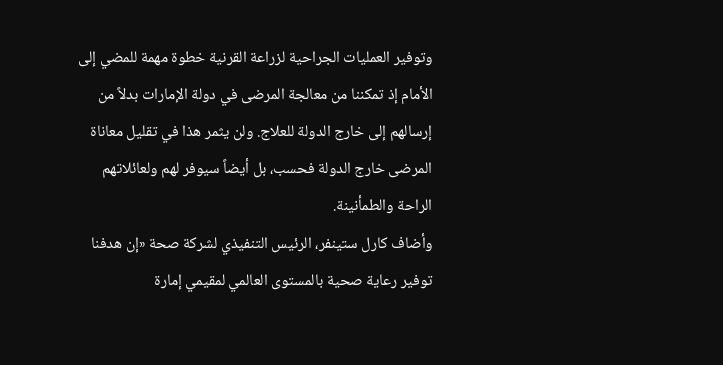وتوفير العمليات الجراحية لزراعة القرنية خطوة مهمة للمضي إلى الأمام إذ تمكننا من معالجة المرضى في دولة الإمارات بدلاً من إرسالهم إلى خارج الدولة للعلاج. ولن يثمر هذا في تقليل معاناة المرضى خارج الدولة فحسب، بل أيضاً سيوفر لهم ولعائلاتهم الراحة والطمأنينة.
وأضاف كارل ستينفر، الرئيس التنفيذي لشركة صحة «إن هدفنا توفير رعاية صحية بالمستوى العالمي لمقيمي إمارة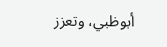أبوظبي، وتعزز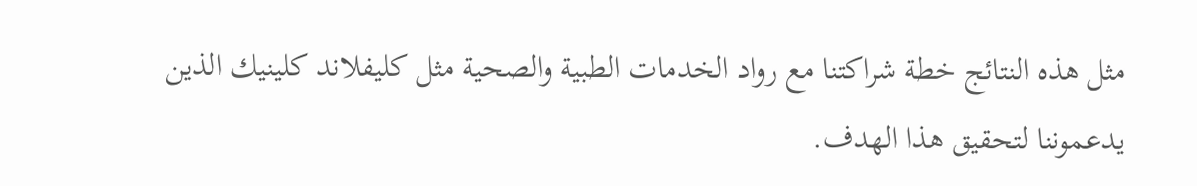مثل هذه النتائج خطة شراكتنا مع رواد الخدمات الطبية والصحية مثل كليفلاند كلينيك الذين يدعموننا لتحقيق هذا الهدف.